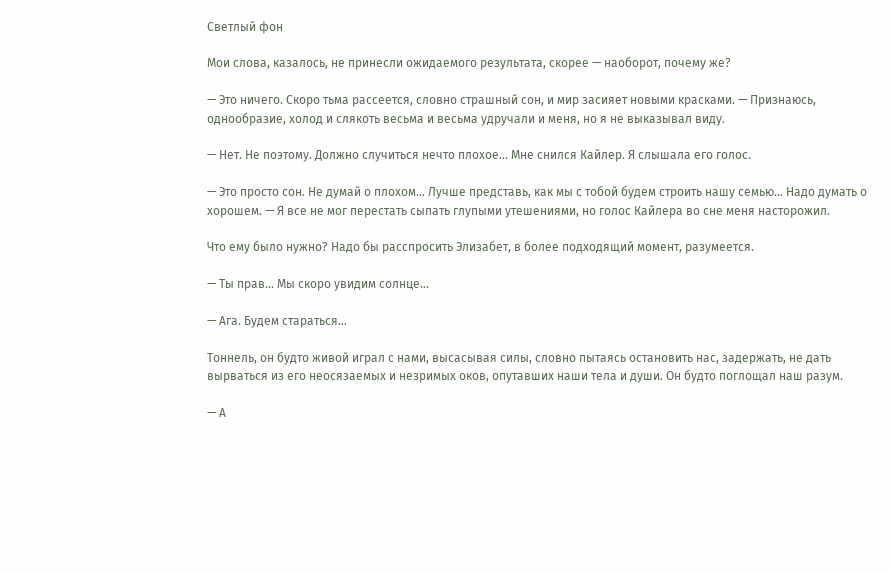Светлый фон

Мои слова, казалось, не принесли ожидаемого результата, скорее — наоборот, почему же?

— Это ничего. Скоро тьма рассеется, словно страшный сон, и мир засияет новыми красками. — Признаюсь, однообразие, холод и слякоть весьма и весьма удручали и меня, но я не выказывал виду.

— Нет. Не поэтому. Должно случиться нечто плохое… Мне снился Кайлер. Я слышала его голос.

— Это просто сон. Не думай о плохом… Лучше представь, как мы с тобой будем строить нашу семью… Надо думать о хорошем. — Я все не мог перестать сыпать глупыми утешениями, но голос Кайлера во сне меня насторожил.

Что ему было нужно? Надо бы расспросить Элизабет, в более подходящий момент, разумеется.

— Ты прав… Мы скоро увидим солнце…

— Ага. Будем стараться…

Тоннель, он будто живой играл с нами, высасывая силы, словно пытаясь остановить нас, задержать, не дать вырваться из его неосязаемых и незримых оков, опутавших наши тела и души. Он будто поглощал наш разум.

— А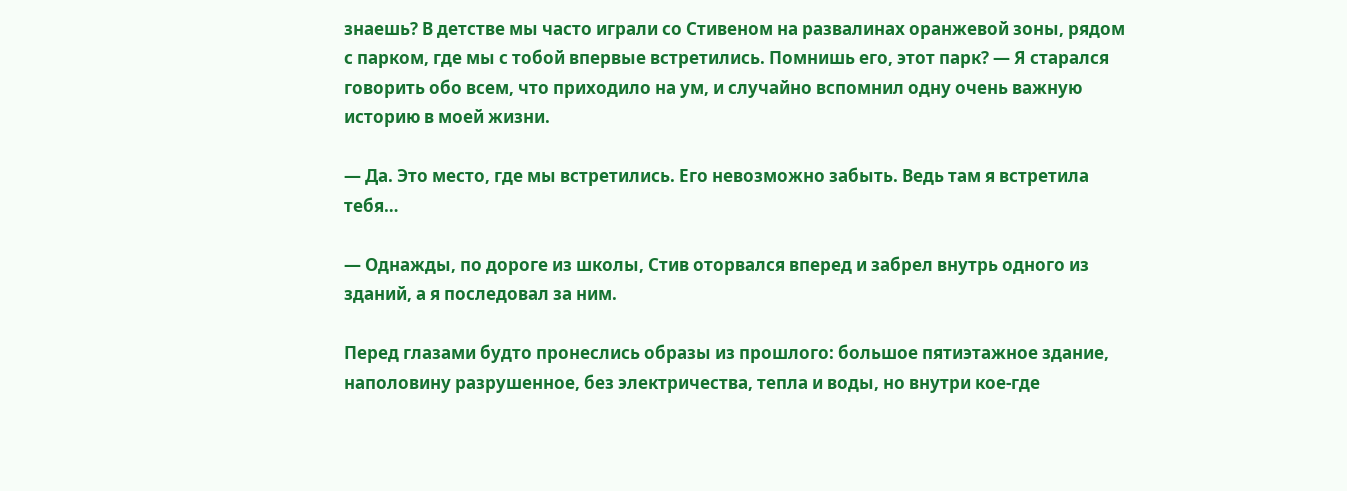знаешь? В детстве мы часто играли со Стивеном на развалинах оранжевой зоны, рядом с парком, где мы с тобой впервые встретились. Помнишь его, этот парк? — Я старался говорить обо всем, что приходило на ум, и случайно вспомнил одну очень важную историю в моей жизни.

— Да. Это место, где мы встретились. Его невозможно забыть. Ведь там я встретила тебя…

— Однажды, по дороге из школы, Стив оторвался вперед и забрел внутрь одного из зданий, а я последовал за ним.

Перед глазами будто пронеслись образы из прошлого: большое пятиэтажное здание, наполовину разрушенное, без электричества, тепла и воды, но внутри кое-где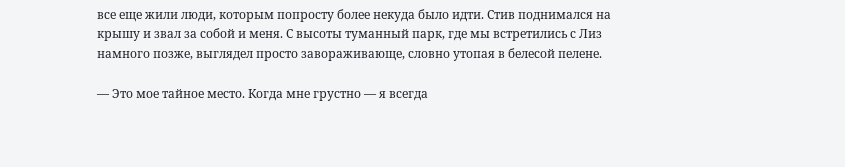все еще жили люди, которым попросту более некуда было идти. Стив поднимался на крышу и звал за собой и меня. С высоты туманный парк, где мы встретились с Лиз намного позже, выглядел просто завораживающе, словно утопая в белесой пелене.

— Это мое тайное место. Когда мне грустно — я всегда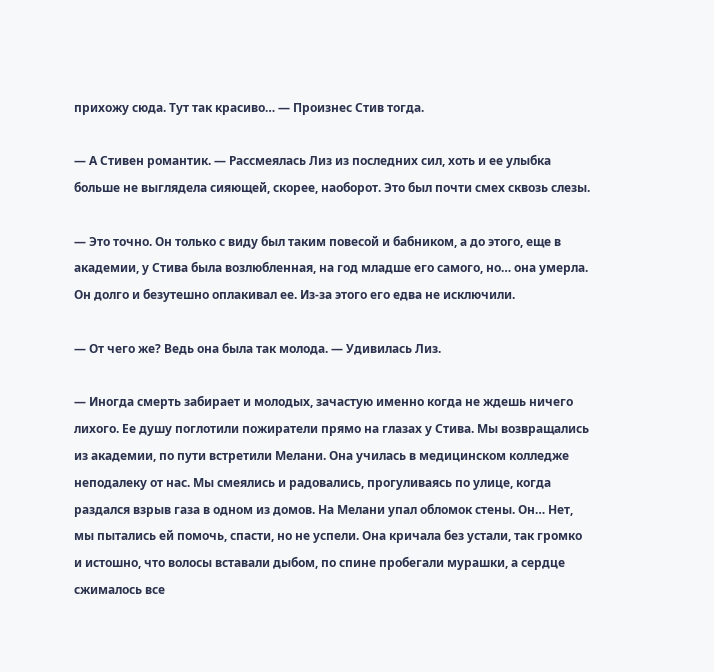прихожу сюда. Тут так красиво… — Произнес Стив тогда.

— А Стивен романтик. — Рассмеялась Лиз из последних сил, хоть и ее улыбка больше не выглядела сияющей, скорее, наоборот. Это был почти смех сквозь слезы.

— Это точно. Он только с виду был таким повесой и бабником, а до этого, еще в академии, у Стива была возлюбленная, на год младше его самого, но… она умерла. Он долго и безутешно оплакивал ее. Из-за этого его едва не исключили.

— От чего же? Ведь она была так молода. — Удивилась Лиз.

— Иногда смерть забирает и молодых, зачастую именно когда не ждешь ничего лихого. Ее душу поглотили пожиратели прямо на глазах у Стива. Мы возвращались из академии, по пути встретили Мелани. Она училась в медицинском колледже неподалеку от нас. Мы смеялись и радовались, прогуливаясь по улице, когда раздался взрыв газа в одном из домов. На Мелани упал обломок стены. Он… Нет, мы пытались ей помочь, спасти, но не успели. Она кричала без устали, так громко и истошно, что волосы вставали дыбом, по спине пробегали мурашки, а сердце сжималось все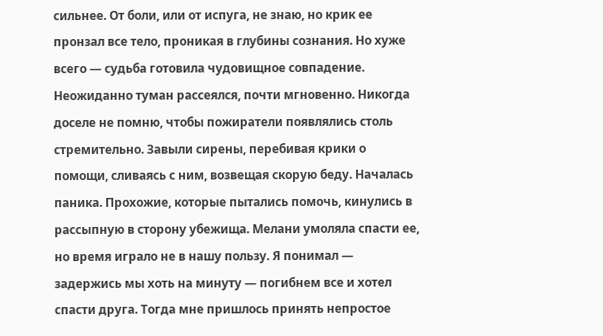сильнее. От боли, или от испуга, не знаю, но крик ее пронзал все тело, проникая в глубины сознания. Но хуже всего — судьба готовила чудовищное совпадение. Неожиданно туман рассеялся, почти мгновенно. Никогда доселе не помню, чтобы пожиратели появлялись столь стремительно. Завыли сирены, перебивая крики о помощи, сливаясь с ним, возвещая скорую беду. Началась паника. Прохожие, которые пытались помочь, кинулись в рассыпную в сторону убежища. Мелани умоляла спасти ее, но время играло не в нашу пользу. Я понимал — задержись мы хоть на минуту — погибнем все и хотел спасти друга. Тогда мне пришлось принять непростое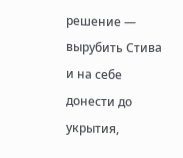решение — вырубить Стива и на себе донести до укрытия,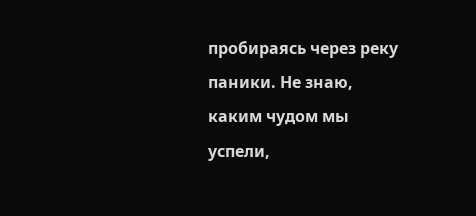пробираясь через реку паники. Не знаю, каким чудом мы успели,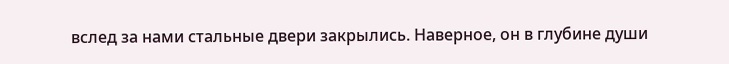вслед за нами стальные двери закрылись. Наверное, он в глубине души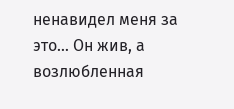ненавидел меня за это… Он жив, а возлюбленная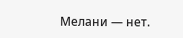Мелани — нет.